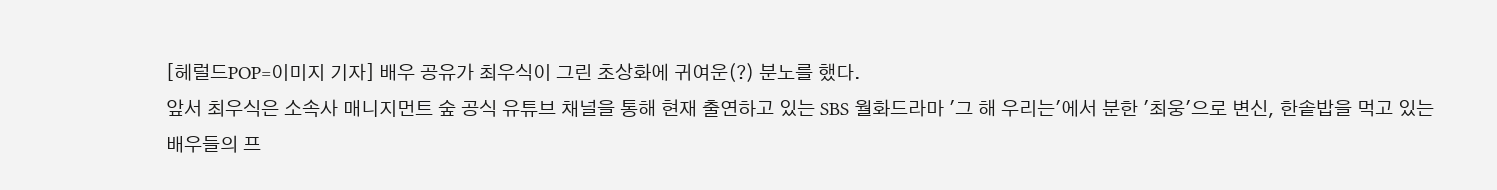[헤럴드POP=이미지 기자] 배우 공유가 최우식이 그린 초상화에 귀여운(?) 분노를 했다.
앞서 최우식은 소속사 매니지먼트 숲 공식 유튜브 채널을 통해 현재 출연하고 있는 SBS 월화드라마 '그 해 우리는'에서 분한 '최웅'으로 변신, 한솥밥을 먹고 있는 배우들의 프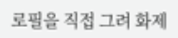로필을 직접 그려 화제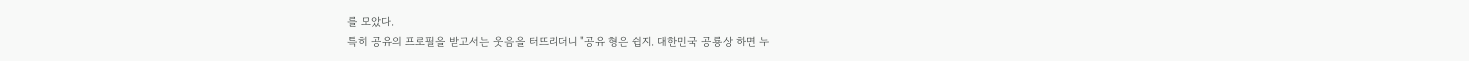를 모았다.
특히 공유의 프로필을 받고서는 웃음을 터뜨리더니 "공유 형은 쉽지. 대한민국 공룡상 하면 누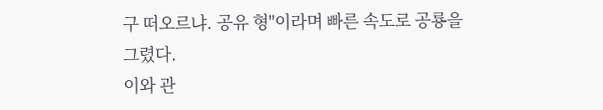구 떠오르냐. 공유 형"이라며 빠른 속도로 공룡을 그렸다.
이와 관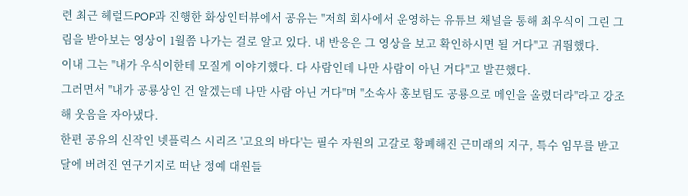련 최근 헤럴드POP과 진행한 화상인터뷰에서 공유는 "저희 회사에서 운영하는 유튜브 채널을 통해 최우식이 그린 그림을 받아보는 영상이 1월쯤 나가는 걸로 알고 있다. 내 반응은 그 영상을 보고 확인하시면 될 거다"고 귀띔했다.
이내 그는 "내가 우식이한테 모질게 이야기했다. 다 사람인데 나만 사람이 아닌 거다"고 발끈했다.
그러면서 "내가 공룡상인 건 알겠는데 나만 사람 아닌 거다"며 "소속사 홍보팀도 공룡으로 메인을 올렸더라"라고 강조해 웃음을 자아냈다.
한편 공유의 신작인 넷플릭스 시리즈 '고요의 바다'는 필수 자원의 고갈로 황폐해진 근미래의 지구, 특수 임무를 받고 달에 버려진 연구기지로 떠난 정예 대원들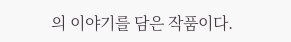의 이야기를 담은 작품이다.